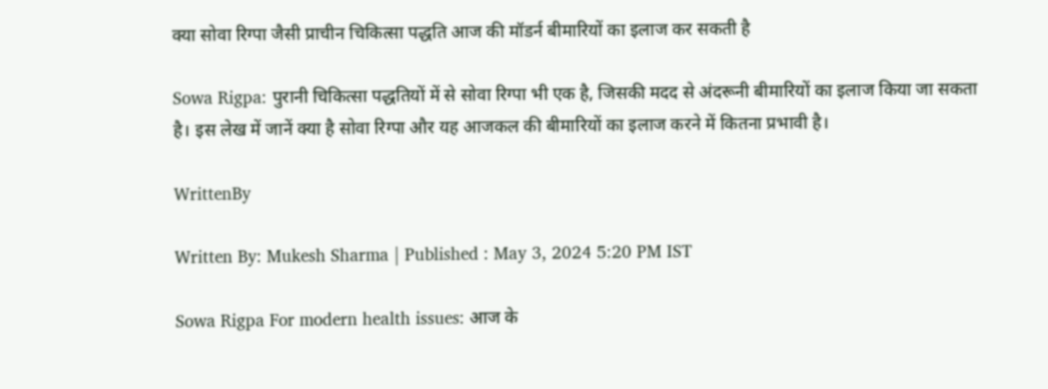क्या सोवा रिग्पा जैसी प्राचीन चिकित्सा पद्धति आज की मॉडर्न बीमारियों का इलाज कर सकती है

Sowa Rigpa: पुरानी चिकित्सा पद्धतियों में से सोवा रिग्पा भी एक है, जिसकी मदद से अंदरूनी बीमारियों का इलाज किया जा सकता है। इस लेख में जानें क्या है सोवा रिग्पा और यह आजकल की बीमारियों का इलाज करने में कितना प्रभावी है।

WrittenBy

Written By: Mukesh Sharma | Published : May 3, 2024 5:20 PM IST

Sowa Rigpa For modern health issues: आज के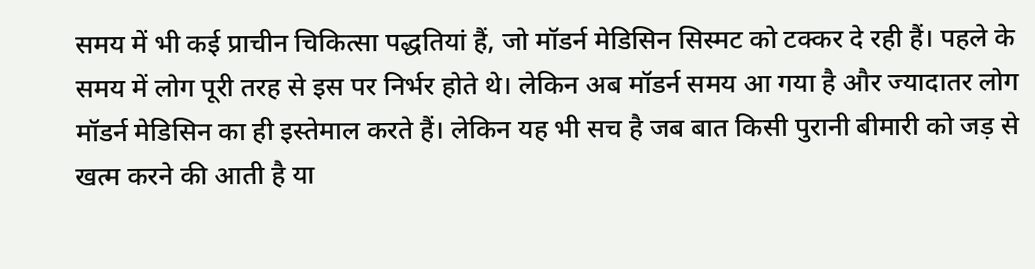समय में भी कई प्राचीन चिकित्सा पद्धतियां हैं, जो मॉडर्न मेडिसिन सिस्मट को टक्कर दे रही हैं। पहले के समय में लोग पूरी तरह से इस पर निर्भर होते थे। लेकिन अब मॉडर्न समय आ गया है और ज्यादातर लोग मॉडर्न मेडिसिन का ही इस्तेमाल करते हैं। लेकिन यह भी सच है जब बात किसी पुरानी बीमारी को जड़ से खत्म करने की आती है या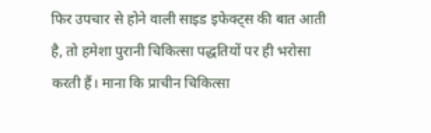फिर उपचार से होने वाली साइड इफेक्ट्स की बात आती है, तो हमेशा पुरानी चिकित्सा पद्धतियों पर ही भरोसा करती हैं। माना कि प्राचीन चिकित्सा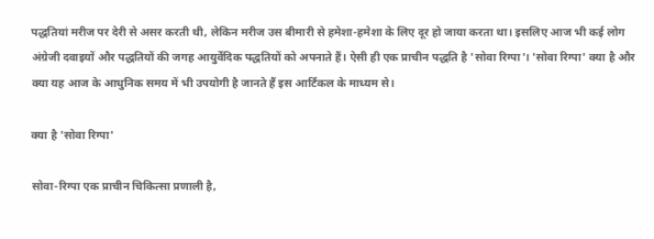पद्धतियां मरीज पर देरी से असर करती थी, लेकिन मरीज उस बीमारी से हमेशा-हमेशा के लिए दूर हो जाया करता था। इसलिए आज भी कई लोग अंग्रेजी दवाइयों और पद्धतियों की जगह आयुर्वेदिक पद्धतियों को अपनाते हैं। ऐसी ही एक प्राचीन पद्धति है 'सोवा रिग्पा'। 'सोवा रिग्पा' क्या है और क्या यह आज के आधुनिक समय में भी उपयोगी है जानते हैं इस आर्टिकल के माध्यम से।

क्या है 'सोवा रिग्पा'

सोवा-रिग्पा एक प्राचीन चिकित्सा प्रणाली है,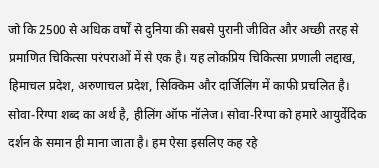जो कि 2500 से अधिक वर्षों से दुनिया की सबसे पुरानी जीवित और अच्छी तरह से प्रमाणित चिकित्सा परंपराओं में से एक है। यह लोकप्रिय चिकित्सा प्रणाली लद्दाख, हिमाचल प्रदेश, अरुणाचल प्रदेश, सिक्किम और दार्जिलिंग में काफी प्रचलित है। सोवा-रिग्पा शब्द का अर्थ है, हीलिंग ऑफ नॉलेज। सोवा-रिग्पा को हमारे आयुर्वेदिक दर्शन के समान ही माना जाता है। हम ऐसा इसलिए कह रहे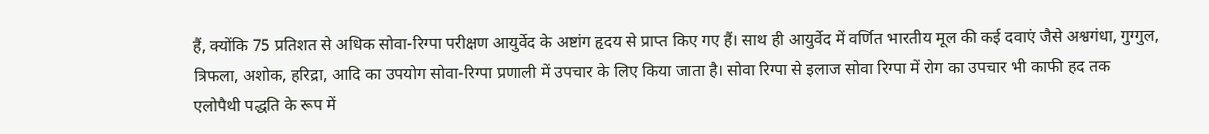हैं, क्योंकि 75 प्रतिशत से अधिक सोवा-रिग्पा परीक्षण आयुर्वेद के अष्टांग हृदय से प्राप्त किए गए हैं। साथ ही आयुर्वेद में वर्णित भारतीय मूल की कई दवाएं जैसे अश्वगंधा, गुग्गुल, त्रिफला, अशोक, हरिद्रा, आदि का उपयोग सोवा-रिग्पा प्रणाली में उपचार के लिए किया जाता है। सोवा रिग्पा से इलाज सोवा रिग्पा में रोग का उपचार भी काफी हद तक एलोपैथी पद्धति के रूप में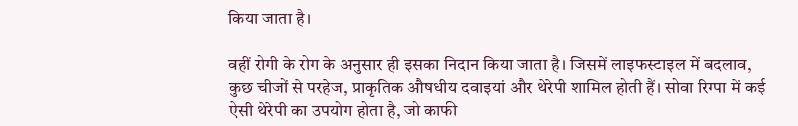किया जाता है।

वहीं रोगी के रोग के अनुसार ही इसका निदान किया जाता है। जिसमें लाइफस्टाइल में बदलाव, कुछ चीजों से परहेज, प्राकृतिक औषधीय दवाइयां और थेरेपी शामिल होती हैं। सोवा रिग्पा में कई ऐसी थेरेपी का उपयोग होता है, जो काफी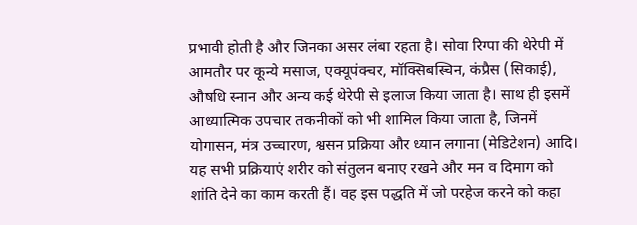प्रभावी होती है और जिनका असर लंबा रहता है। सोवा रिग्पा की थेरेपी में आमतौर पर कून्ये मसाज, एक्यूपंक्चर, मॉक्सिबस्चिन, कंप्रैस (सिकाई), औषधि स्नान और अन्य कई थेरेपी से इलाज किया जाता है। साथ ही इसमें आध्यात्मिक उपचार तकनीकों को भी शामिल किया जाता है, जिनमें योगासन, मंत्र उच्चारण, श्वसन प्रक्रिया और ध्यान लगाना (मेडिटेशन) आदि। यह सभी प्रक्रियाएं शरीर को संतुलन बनाए रखने और मन व दिमाग को शांति देने का काम करती हैं। वह इस पद्धति में जो परहेज करने को कहा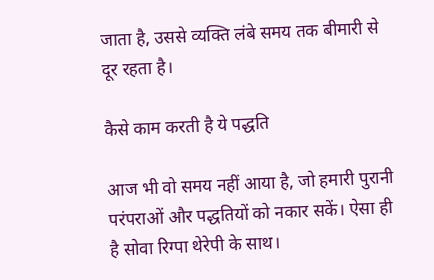जाता है, उससे व्यक्ति लंबे समय तक बीमारी से दूर रहता है।

कैसे काम करती है ये पद्धति

आज भी वो समय नहीं आया है, जो हमारी पुरानी परंपराओं और पद्धतियों को नकार सकें। ऐसा ही है सोवा रिग्पा थेरेपी के साथ।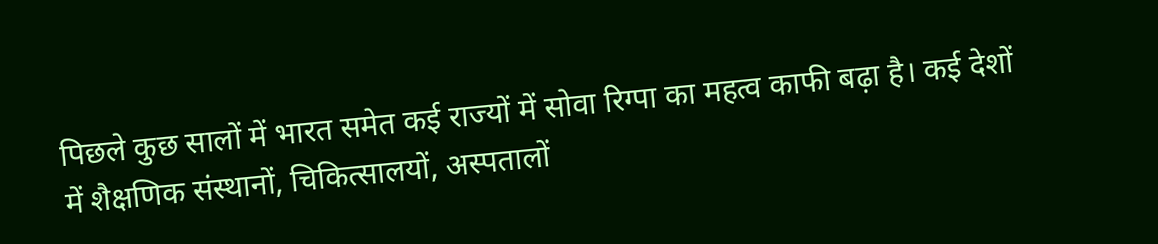पिछले कुछ सालों में भारत समेत कई राज्यों में सोवा रिग्पा का महत्व काफी बढ़ा है। कई देशों में शैक्षणिक संस्थानों, चिकित्सालयों, अस्पतालों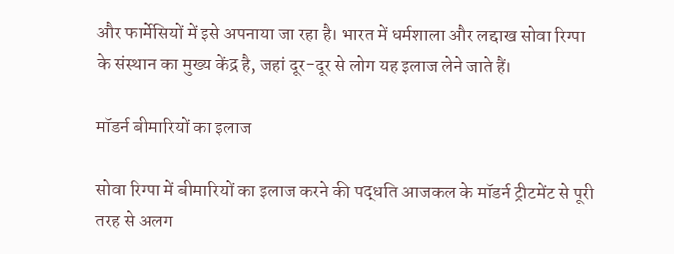और फार्मेसियों में इसे अपनाया जा रहा है। भारत में धर्मशाला और लद्दाख सोवा रिग्पा के संस्थान का मुख्य केंद्र है, जहां दूर-दूर से लोग यह इलाज लेने जाते हैं।

मॉडर्न बीमारियों का इलाज

सोवा रिग्पा में बीमारियों का इलाज करने की पद्धति आजकल के मॉडर्न ट्रीटमेंट से पूरी तरह से अलग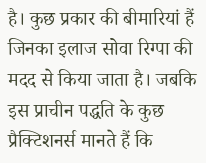है। कुछ प्रकार की बीमारियां हैं जिनका इलाज सोवा रिग्पा की मदद से किया जाता है। जबकि इस प्राचीन पद्धति के कुछ प्रैक्टिशनर्स मानते हैं कि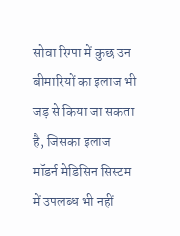सोवा रिग्पा में कुछ उन बीमारियों का इलाज भी जड़ से किया जा सकता है, जिसका इलाज मॉडर्न मेडिसिन सिस्टम में उपलब्ध भी नहीं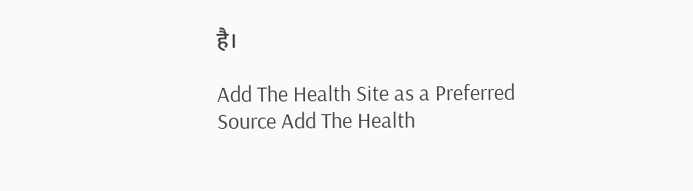है।

Add The Health Site as a Preferred Source Add The Health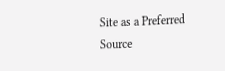Site as a Preferred Source